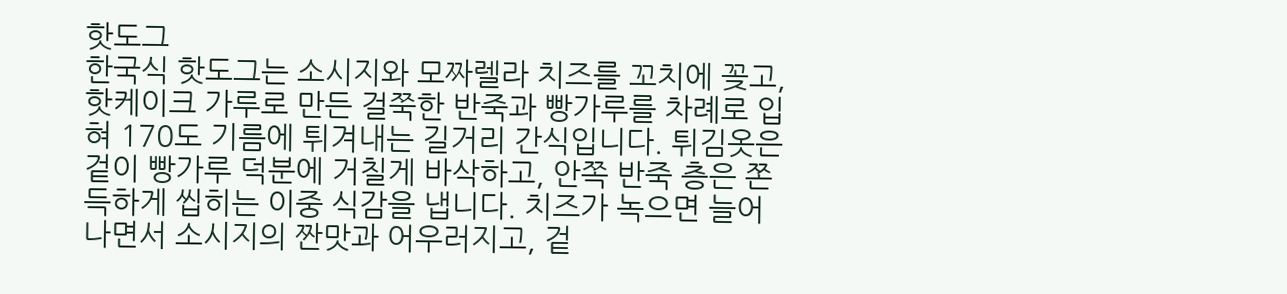핫도그
한국식 핫도그는 소시지와 모짜렐라 치즈를 꼬치에 꽂고, 핫케이크 가루로 만든 걸쭉한 반죽과 빵가루를 차례로 입혀 170도 기름에 튀겨내는 길거리 간식입니다. 튀김옷은 겉이 빵가루 덕분에 거칠게 바삭하고, 안쪽 반죽 층은 쫀득하게 씹히는 이중 식감을 냅니다. 치즈가 녹으면 늘어나면서 소시지의 짠맛과 어우러지고, 겉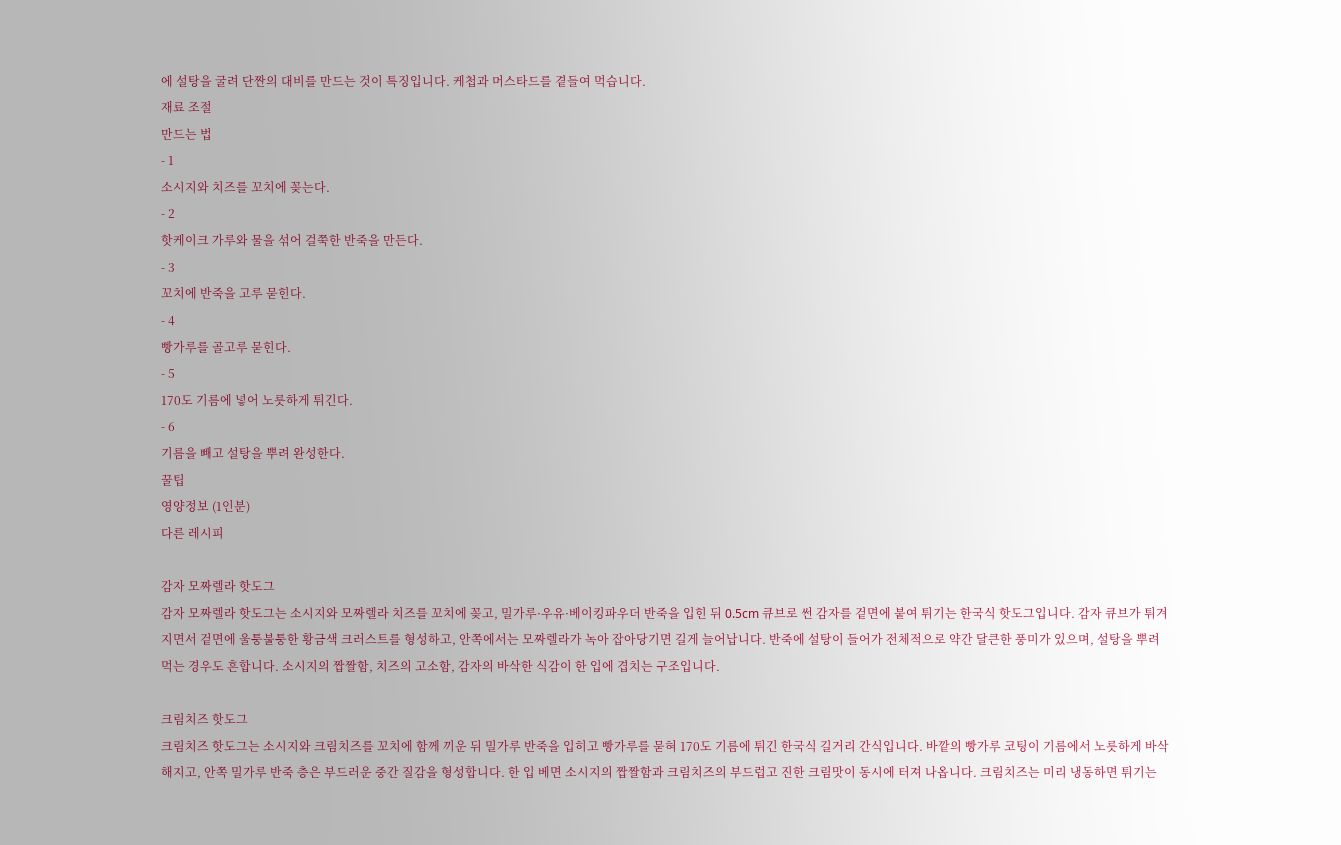에 설탕을 굴려 단짠의 대비를 만드는 것이 특징입니다. 케첩과 머스타드를 곁들여 먹습니다.
재료 조절
만드는 법
- 1
소시지와 치즈를 꼬치에 꽂는다.
- 2
핫케이크 가루와 물을 섞어 걸쭉한 반죽을 만든다.
- 3
꼬치에 반죽을 고루 묻힌다.
- 4
빵가루를 골고루 묻힌다.
- 5
170도 기름에 넣어 노릇하게 튀긴다.
- 6
기름을 빼고 설탕을 뿌려 완성한다.
꿀팁
영양정보 (1인분)
다른 레시피

감자 모짜렐라 핫도그
감자 모짜렐라 핫도그는 소시지와 모짜렐라 치즈를 꼬치에 꽂고, 밀가루·우유·베이킹파우더 반죽을 입힌 뒤 0.5cm 큐브로 썬 감자를 겉면에 붙여 튀기는 한국식 핫도그입니다. 감자 큐브가 튀겨지면서 겉면에 울퉁불퉁한 황금색 크러스트를 형성하고, 안쪽에서는 모짜렐라가 녹아 잡아당기면 길게 늘어납니다. 반죽에 설탕이 들어가 전체적으로 약간 달큰한 풍미가 있으며, 설탕을 뿌려 먹는 경우도 흔합니다. 소시지의 짭짤함, 치즈의 고소함, 감자의 바삭한 식감이 한 입에 겹치는 구조입니다.

크림치즈 핫도그
크림치즈 핫도그는 소시지와 크림치즈를 꼬치에 함께 끼운 뒤 밀가루 반죽을 입히고 빵가루를 묻혀 170도 기름에 튀긴 한국식 길거리 간식입니다. 바깥의 빵가루 코팅이 기름에서 노릇하게 바삭해지고, 안쪽 밀가루 반죽 층은 부드러운 중간 질감을 형성합니다. 한 입 베면 소시지의 짭짤함과 크림치즈의 부드럽고 진한 크림맛이 동시에 터져 나옵니다. 크림치즈는 미리 냉동하면 튀기는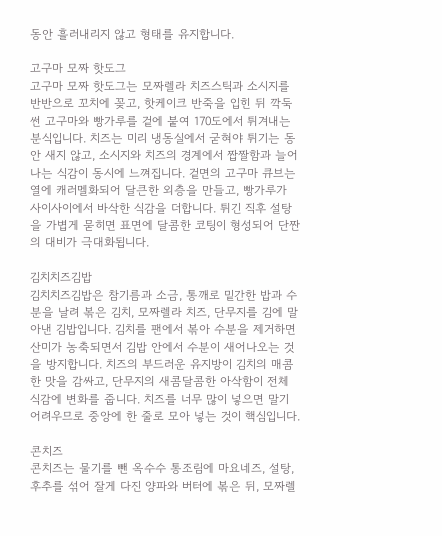동안 흘러내리지 않고 형태를 유지합니다.

고구마 모짜 핫도그
고구마 모짜 핫도그는 모짜렐라 치즈스틱과 소시지를 반반으로 꼬치에 꽂고, 핫케이크 반죽을 입힌 뒤 깍둑썬 고구마와 빵가루를 겉에 붙여 170도에서 튀겨내는 분식입니다. 치즈는 미리 냉동실에서 굳혀야 튀기는 동안 새지 않고, 소시지와 치즈의 경계에서 짭짤함과 늘어나는 식감이 동시에 느껴집니다. 겉면의 고구마 큐브는 열에 캐러멜화되어 달큰한 외층을 만들고, 빵가루가 사이사이에서 바삭한 식감을 더합니다. 튀긴 직후 설탕을 가볍게 묻히면 표면에 달콤한 코팅이 형성되어 단짠의 대비가 극대화됩니다.

김치치즈김밥
김치치즈김밥은 참기름과 소금, 통깨로 밑간한 밥과 수분을 날려 볶은 김치, 모짜렐라 치즈, 단무지를 김에 말아낸 김밥입니다. 김치를 팬에서 볶아 수분을 제거하면 산미가 농축되면서 김밥 안에서 수분이 새어나오는 것을 방지합니다. 치즈의 부드러운 유지방이 김치의 매콤한 맛을 감싸고, 단무지의 새콤달콤한 아삭함이 전체 식감에 변화를 줍니다. 치즈를 너무 많이 넣으면 말기 어려우므로 중앙에 한 줄로 모아 넣는 것이 핵심입니다.

콘치즈
콘치즈는 물기를 뺀 옥수수 통조림에 마요네즈, 설탕, 후추를 섞어 잘게 다진 양파와 버터에 볶은 뒤, 모짜렐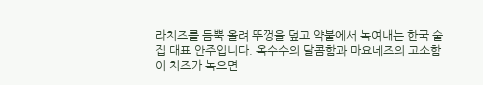라치즈를 듬뿍 올려 뚜껑을 덮고 약불에서 녹여내는 한국 술집 대표 안주입니다. 옥수수의 달콤함과 마요네즈의 고소함이 치즈가 녹으면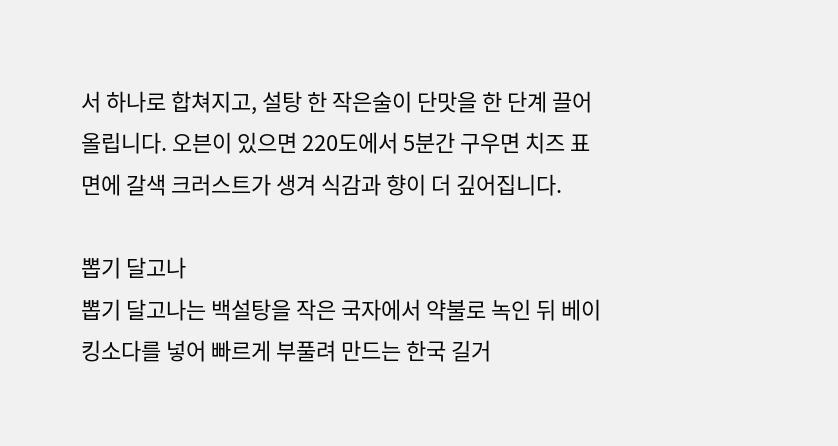서 하나로 합쳐지고, 설탕 한 작은술이 단맛을 한 단계 끌어올립니다. 오븐이 있으면 220도에서 5분간 구우면 치즈 표면에 갈색 크러스트가 생겨 식감과 향이 더 깊어집니다.

뽑기 달고나
뽑기 달고나는 백설탕을 작은 국자에서 약불로 녹인 뒤 베이킹소다를 넣어 빠르게 부풀려 만드는 한국 길거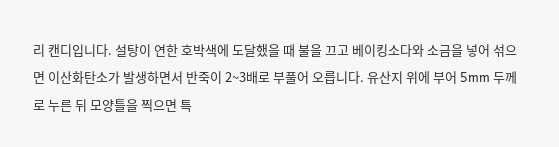리 캔디입니다. 설탕이 연한 호박색에 도달했을 때 불을 끄고 베이킹소다와 소금을 넣어 섞으면 이산화탄소가 발생하면서 반죽이 2~3배로 부풀어 오릅니다. 유산지 위에 부어 5mm 두께로 누른 뒤 모양틀을 찍으면 특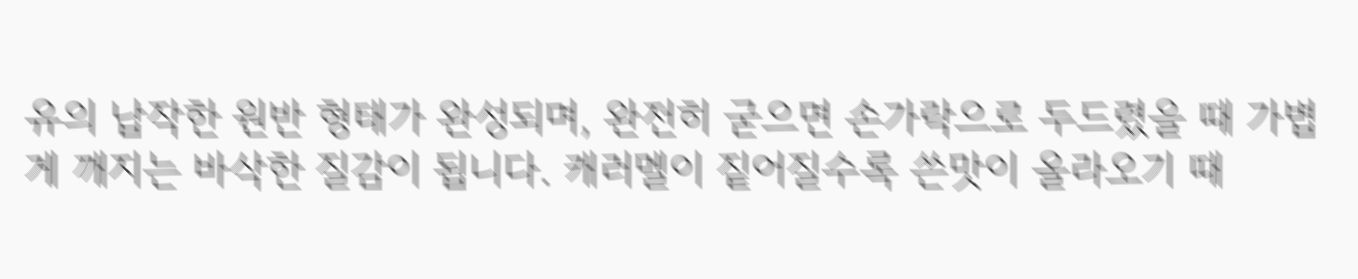유의 납작한 원반 형태가 완성되며, 완전히 굳으면 손가락으로 두드렸을 때 가볍게 깨지는 바삭한 질감이 됩니다. 캐러멜이 짙어질수록 쓴맛이 올라오기 때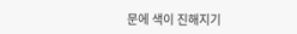문에 색이 진해지기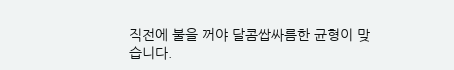직전에 불을 꺼야 달콤쌉싸름한 균형이 맞습니다.